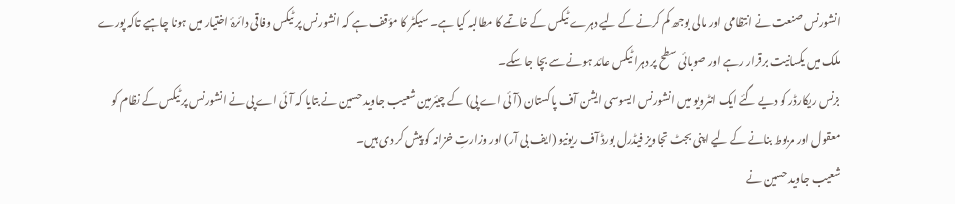انشورنس صنعت نے انتظامی اور مالی بوجھ کم کرنے کے لیے دہرے ٹیکس کے خاتمے کا مطالبہ کیا ہے۔ سیکٹر کا مؤقف ہے کہ انشورنس پر ٹیکس وفاقی دائرۂ اختیار میں ہونا چاہیے تاکہ پورے ملک میں یکسانیت برقرار رہے اور صوبائی سطح پر دہرا ٹیکس عائد ہونے سے بچا جا سکے۔
بزنس ریکارڈر کو دیے گئے ایک انٹرویو میں انشورنس ایسوسی ایشن آف پاکستان (آئی اے پی) کے چیئرمین شعیب جاوید حسین نے بتایا کہ آئی اے پی نے انشورنس پر ٹیکس کے نظام کو معقول اور مربوط بنانے کے لیے اپنی بجٹ تجاویز فیڈرل بورڈ آف ریونیو (ایف بی آر) اور وزارتِ خزانہ کو پیش کر دی ہیں۔
شعیب جاوید حسین نے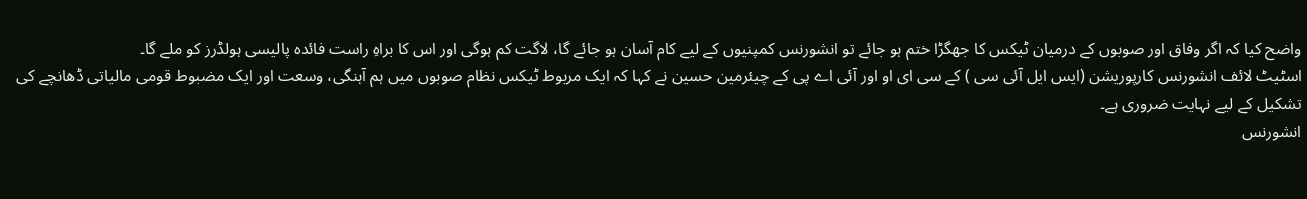واضح کیا کہ اگر وفاق اور صوبوں کے درمیان ٹیکس کا جھگڑا ختم ہو جائے تو انشورنس کمپنیوں کے لیے کام آسان ہو جائے گا، لاگت کم ہوگی اور اس کا براہِ راست فائدہ پالیسی ہولڈرز کو ملے گا۔
اسٹیٹ لائف انشورنس کارپوریشن (ایس ایل آئی سی ) کے سی ای او اور آئی اے پی کے چیئرمین حسین نے کہا کہ ایک مربوط ٹیکس نظام صوبوں میں ہم آہنگی، وسعت اور ایک مضبوط قومی مالیاتی ڈھانچے کی تشکیل کے لیے نہایت ضروری ہے۔
انشورنس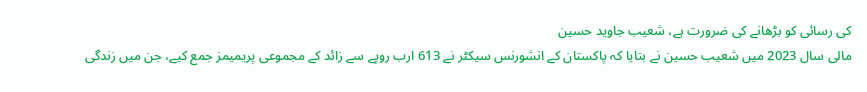کی رسائی کو بڑھانے کی ضرورت ہے، شعیب جاوید حسین
مالی سال 2023 میں شعیب حسین نے بتایا کہ پاکستان کے انشورنس سیکٹر نے 613 ارب روپے سے زائد کے مجموعی پریمیمز جمع کیے، جن میں زندگی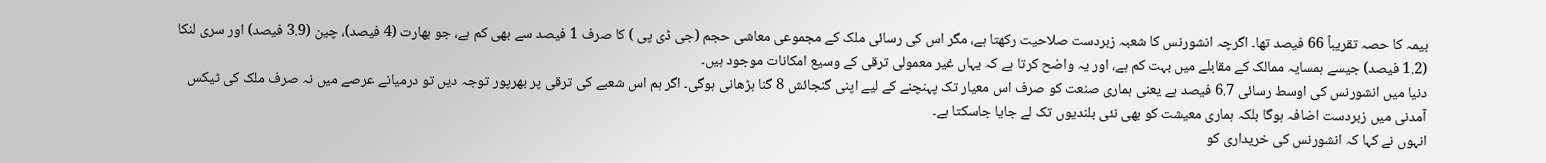بیمہ کا حصہ تقریباً 66 فیصد تھا۔ اگرچہ انشورنس کا شعبہ زبردست صلاحیت رکھتا ہے، مگر اس کی رسائی ملک کے مجموعی معاشی حجم (جی ڈی پی ) کا صرف 1 فیصد سے بھی کم ہے، جو بھارت (4 فیصد)، چین (3.9 فیصد) اور سری لنکا (1.2 فیصد) جیسے ہمسایہ ممالک کے مقابلے میں بہت کم ہے، اور یہ واضح کرتا ہے کہ یہاں غیر معمولی ترقی کے وسیع امکانات موجود ہیں۔
دنیا میں انشورنس کی اوسط رسائی 6.7 فیصد ہے یعنی ہماری صنعت کو صرف اس معیار تک پہنچنے کے لیے اپنی گنجائش 8 گنا بڑھانی ہوگی۔ اگر ہم اس شعبے کی ترقی پر بھرپور توجہ دیں تو درمیانے عرصے میں نہ صرف ملک کی ٹیکس آمدنی میں زبردست اضافہ ہوگا بلکہ ہماری معیشت کو بھی نئی بلندیوں تک لے جایا جاسکتا ہے۔
انہوں نے کہا کہ انشورنس کی خریداری کو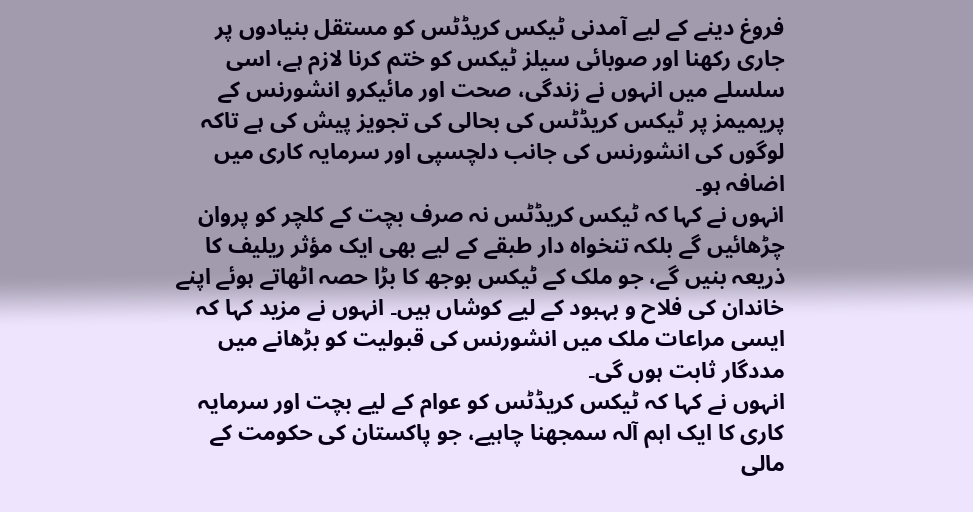فروغ دینے کے لیے آمدنی ٹیکس کریڈٹس کو مستقل بنیادوں پر جاری رکھنا اور صوبائی سیلز ٹیکس کو ختم کرنا لازم ہے، اسی سلسلے میں انہوں نے زندگی، صحت اور مائیکرو انشورنس کے پریمیمز پر ٹیکس کریڈٹس کی بحالی کی تجویز پیش کی ہے تاکہ لوگوں کی انشورنس کی جانب دلچسپی اور سرمایہ کاری میں اضافہ ہو۔
انہوں نے کہا کہ ٹیکس کریڈٹس نہ صرف بچت کے کلچر کو پروان چڑھائیں گے بلکہ تنخواہ دار طبقے کے لیے بھی ایک مؤثر ریلیف کا ذریعہ بنیں گے، جو ملک کے ٹیکس بوجھ کا بڑا حصہ اٹھاتے ہوئے اپنے خاندان کی فلاح و بہبود کے لیے کوشاں ہیں۔ انہوں نے مزید کہا کہ ایسی مراعات ملک میں انشورنس کی قبولیت کو بڑھانے میں مددگار ثابت ہوں گی۔
انہوں نے کہا کہ ٹیکس کریڈٹس کو عوام کے لیے بچت اور سرمایہ کاری کا ایک اہم آلہ سمجھنا چاہیے، جو پاکستان کی حکومت کے مالی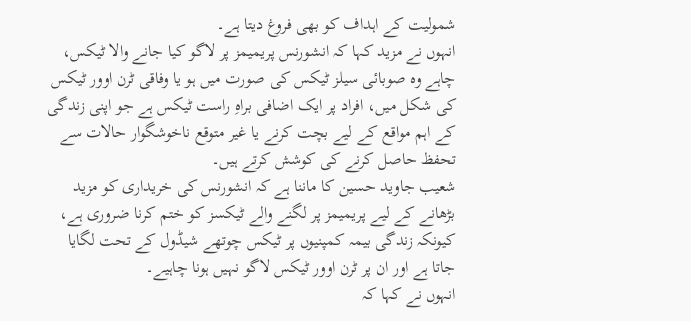شمولیت کے اہداف کو بھی فروغ دیتا ہے۔
انہوں نے مزید کہا کہ انشورنس پریمیمز پر لاگو کیا جانے والا ٹیکس، چاہے وہ صوبائی سیلز ٹیکس کی صورت میں ہو یا وفاقی ٹرن اوور ٹیکس کی شکل میں، افراد پر ایک اضافی براہِ راست ٹیکس ہے جو اپنی زندگی کے اہم مواقع کے لیے بچت کرنے یا غیر متوقع ناخوشگوار حالات سے تحفظ حاصل کرنے کی کوشش کرتے ہیں۔
شعیب جاوید حسین کا ماننا ہے کہ انشورنس کی خریداری کو مزید بڑھانے کے لیے پریمیمز پر لگنے والے ٹیکسز کو ختم کرنا ضروری ہے، کیونکہ زندگی بیمہ کمپنیوں پر ٹیکس چوتھے شیڈول کے تحت لگایا جاتا ہے اور ان پر ٹرن اوور ٹیکس لاگو نہیں ہونا چاہیے۔
انہوں نے کہا کہ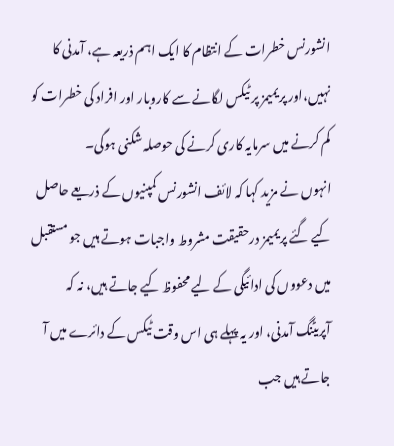انشورنس خطرات کے انتظام کا ایک اہم ذریعہ ہے، آمدنی کا نہیں،اور پریمیمز پر ٹیکس لگانے سے کاروبار اور افراد کی خطرات کو کم کرنے میں سرمایہ کاری کرنے کی حوصلہ شکنی ہوگی۔
انہوں نے مزید کہا کہ لائف انشورنس کمپنیوں کے ذریعے حاصل کیے گئے پریمیمز درحقیقت مشروط واجبات ہوتے ہیں جو مستقبل میں دعووں کی ادائیگی کے لیے محفوظ کیے جاتے ہیں، نہ کہ آپریٹنگ آمدنی، اور یہ پہلے ہی اس وقت ٹیکس کے دائرے میں آ جاتے ہیں جب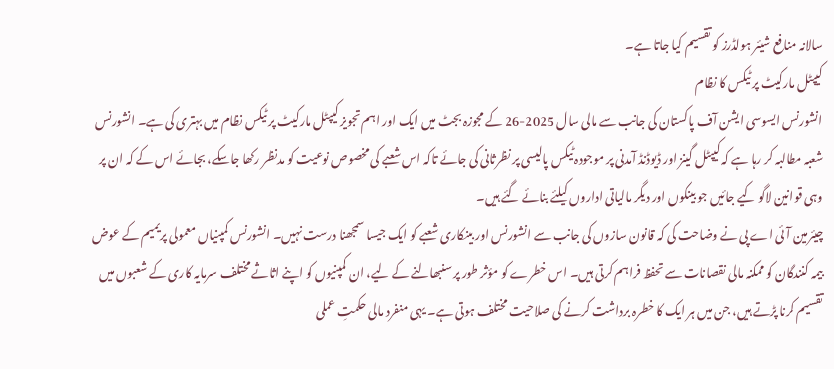سالانہ منافع شیئر ہولڈرز کو تقسیم کیا جاتا ہے۔
کیپٹل مارکیٹ پر ٹیکس کا نظام
انشورنس ایسوسی ایشن آف پاکستان کی جانب سے مالی سال 2025-26 کے مجوزہ بجٹ میں ایک اور اہم تجویز کیپٹل مارکیٹ پر ٹیکس نظام میں بہتری کی ہے۔ انشورنس شعبہ مطالبہ کر رہا ہے کہ کیپٹل گینز اور ڈیوڈنڈ آمدنی پر موجودہ ٹیکس پالیسی پر نظرثانی کی جائے تاکہ اس شعبے کی مخصوص نوعیت کو مدنظر رکھا جاسکے، بجائے اس کے کہ ان پر وہی قوانین لاگو کیے جائیں جو بینکوں اور دیگر مالیاتی اداروں کیلئے بنائے گئے ہیں۔
چیئرمین آئی اے پی نے وضاحت کی کہ قانون سازوں کی جانب سے انشورنس اور بینکاری شعبے کو ایک جیسا سمجھنا درست نہیں۔ انشورنس کمپنیاں معمولی پریمیم کے عوض بیمہ کنندگان کو ممکنہ مالی نقصانات سے تحفظ فراہم کرتی ہیں۔ اس خطرے کو مؤثر طور پر سنبھالنے کے لیے، ان کمپنیوں کو اپنے اثاثے مختلف سرمایہ کاری کے شعبوں میں تقسیم کرنا پڑتے ہیں، جن میں ہر ایک کا خطرہ برداشت کرنے کی صلاحیت مختلف ہوتی ہے۔ یہی منفرد مالی حکمتِ عملی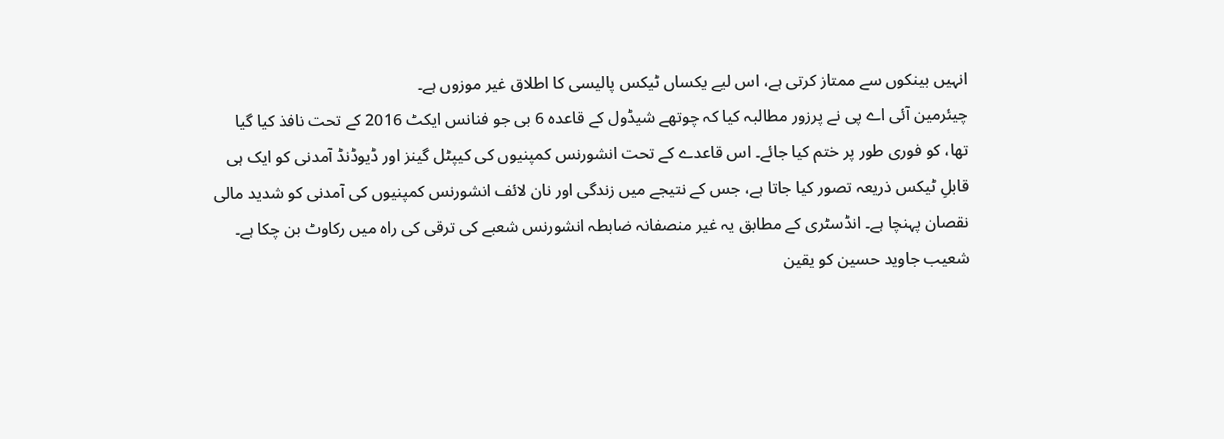انہیں بینکوں سے ممتاز کرتی ہے، اس لیے یکساں ٹیکس پالیسی کا اطلاق غیر موزوں ہے۔
چیئرمین آئی اے پی نے پرزور مطالبہ کیا کہ چوتھے شیڈول کے قاعدہ 6 بی جو فنانس ایکٹ 2016 کے تحت نافذ کیا گیا تھا، کو فوری طور پر ختم کیا جائے۔ اس قاعدے کے تحت انشورنس کمپنیوں کی کیپٹل گینز اور ڈیوڈنڈ آمدنی کو ایک ہی قابلِ ٹیکس ذریعہ تصور کیا جاتا ہے، جس کے نتیجے میں زندگی اور نان لائف انشورنس کمپنیوں کی آمدنی کو شدید مالی نقصان پہنچا ہے۔ انڈسٹری کے مطابق یہ غیر منصفانہ ضابطہ انشورنس شعبے کی ترقی کی راہ میں رکاوٹ بن چکا ہے۔
شعیب جاوید حسین کو یقین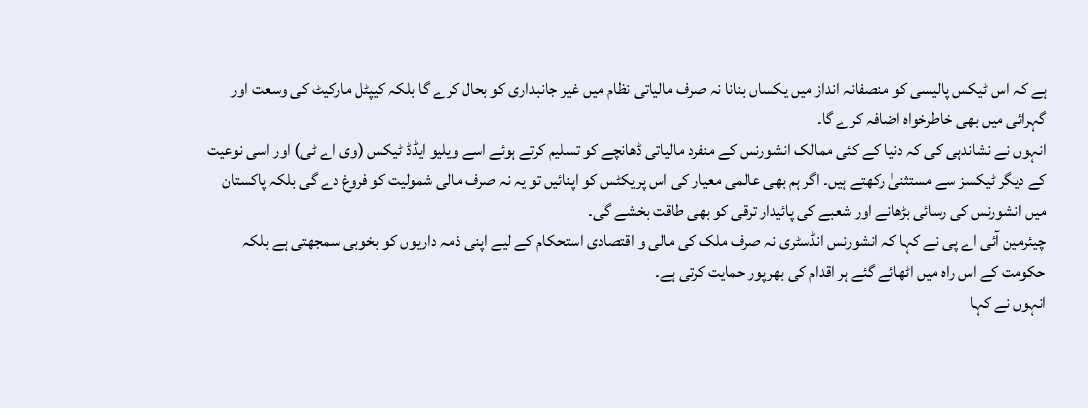ہے کہ اس ٹیکس پالیسی کو منصفانہ انداز میں یکساں بنانا نہ صرف مالیاتی نظام میں غیر جانبداری کو بحال کرے گا بلکہ کیپٹل مارکیٹ کی وسعت اور گہرائی میں بھی خاطرخواہ اضافہ کرے گا۔
انہوں نے نشاندہی کی کہ دنیا کے کئی ممالک انشورنس کے منفرد مالیاتی ڈھانچے کو تسلیم کرتے ہوئے اسے ویلیو ایڈڈ ٹیکس (وی اے ٹی) اور اسی نوعیت کے دیگر ٹیکسز سے مستثنیٰ رکھتے ہیں۔ اگر ہم بھی عالمی معیار کی اس پریکٹس کو اپنائیں تو یہ نہ صرف مالی شمولیت کو فروغ دے گی بلکہ پاکستان میں انشورنس کی رسائی بڑھانے اور شعبے کی پائیدار ترقی کو بھی طاقت بخشے گی۔
چیئرمین آئی اے پی نے کہا کہ انشورنس انڈسٹری نہ صرف ملک کی مالی و اقتصادی استحکام کے لیے اپنی ذمہ داریوں کو بخوبی سمجھتی ہے بلکہ حکومت کے اس راہ میں اٹھائے گئے ہر اقدام کی بھرپور حمایت کرتی ہے۔
انہوں نے کہا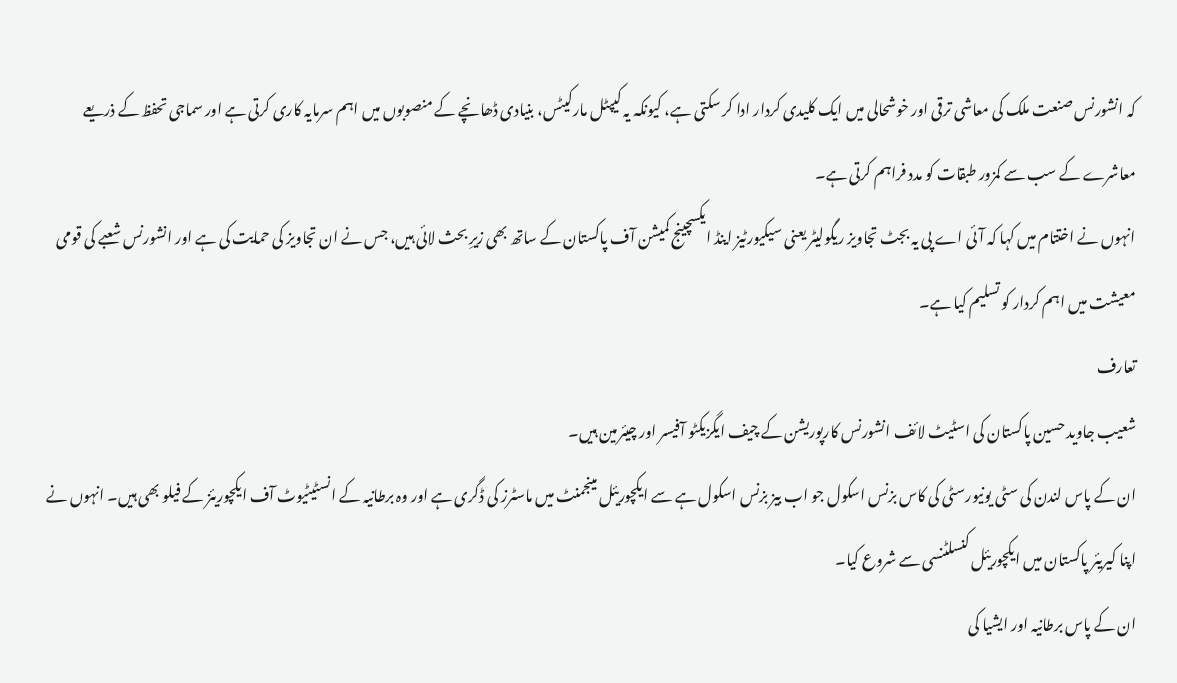کہ انشورنس صنعت ملک کی معاشی ترقی اور خوشحالی میں ایک کلیدی کردار ادا کر سکتی ہے، کیونکہ یہ کیپٹل مارکیٹس، بنیادی ڈھانچے کے منصوبوں میں اہم سرمایہ کاری کرتی ہے اور سماجی تحفظ کے ذریعے معاشرے کے سب سے کمزور طبقات کو مدد فراہم کرتی ہے۔
انہوں نے اختتام میں کہا کہ آئی اے پی یہ بجٹ تجاویز ریگولیٹر یعنی سیکیورٹیز اینڈ ایکسچینج کمیشن آف پاکستان کے ساتھ بھی زیرِ بحث لائی ہیں، جس نے ان تجاویز کی حمایت کی ہے اور انشورنس شعبے کی قومی معیشت میں اہم کردار کو تسلیم کیا ہے۔
تعارف
شعیب جاوید حسین پاکستان کی اسٹیٹ لائف انشورنس کارپوریشن کے چیف ایگزیکٹو آفیسر اور چیئرمین ہیں۔
ان کے پاس لندن کی سٹی یونیورسٹی کی کاس بزنس اسکول جو اب بیز بزنس اسکول ہے سے ایکچوریئل مینجمنٹ میں ماسٹرز کی ڈگری ہے اور وہ برطانیہ کے انسٹیٹیوٹ آف ایکچوریئز کے فیلو بھی ہیں۔ انہوں نے اپنا کیریئر پاکستان میں ایکچوریئل کنسلٹنسی سے شروع کیا۔
ان کے پاس برطانیہ اور ایشیا کی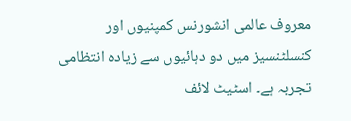معروف عالمی انشورنس کمپنیوں اور کنسلٹنسیز میں دو دہائیوں سے زیادہ انتظامی تجربہ ہے۔ اسٹیٹ لائف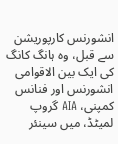انشورنس کارپوریشن سے قبل، وہ ہانگ کانگ کی ایک بین الاقوامی انشورنس اور فنانس کمپنی، AIA گروپ لمیٹڈ، میں سینئر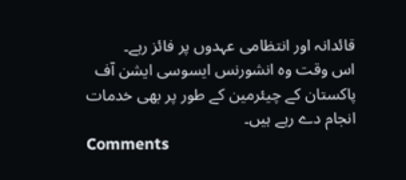قائدانہ اور انتظامی عہدوں پر فائز رہے۔
اس وقت وہ انشورنس ایسوسی ایشن آف پاکستان کے چیئرمین کے طور پر بھی خدمات انجام دے رہے ہیں۔
Comments